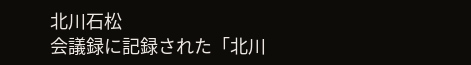北川石松
会議録に記録された「北川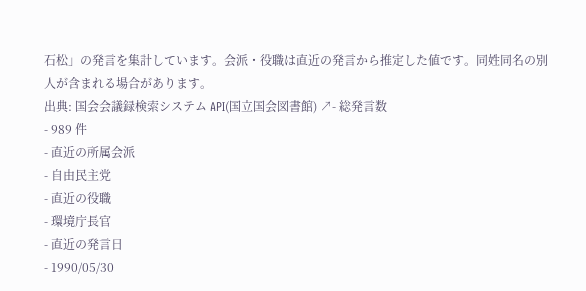石松」の発言を集計しています。会派・役職は直近の発言から推定した値です。同姓同名の別人が含まれる場合があります。
出典: 国会会議録検索システム API(国立国会図書館) ↗- 総発言数
- 989 件
- 直近の所属会派
- 自由民主党
- 直近の役職
- 環境庁長官
- 直近の発言日
- 1990/05/30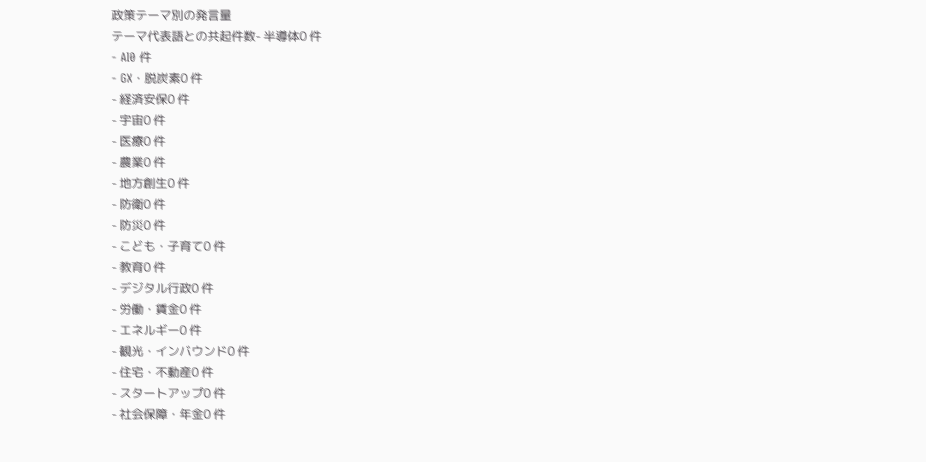政策テーマ別の発言量
テーマ代表語との共起件数- 半導体0 件
- AI0 件
- GX・脱炭素0 件
- 経済安保0 件
- 宇宙0 件
- 医療0 件
- 農業0 件
- 地方創生0 件
- 防衛0 件
- 防災0 件
- こども・子育て0 件
- 教育0 件
- デジタル行政0 件
- 労働・賃金0 件
- エネルギー0 件
- 観光・インバウンド0 件
- 住宅・不動産0 件
- スタートアップ0 件
- 社会保障・年金0 件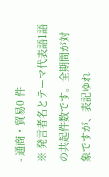- 通商・貿易0 件
※ 発言者名とテーマ代表語1語の共起件数です。全期間が対象ですが、表記ゆれ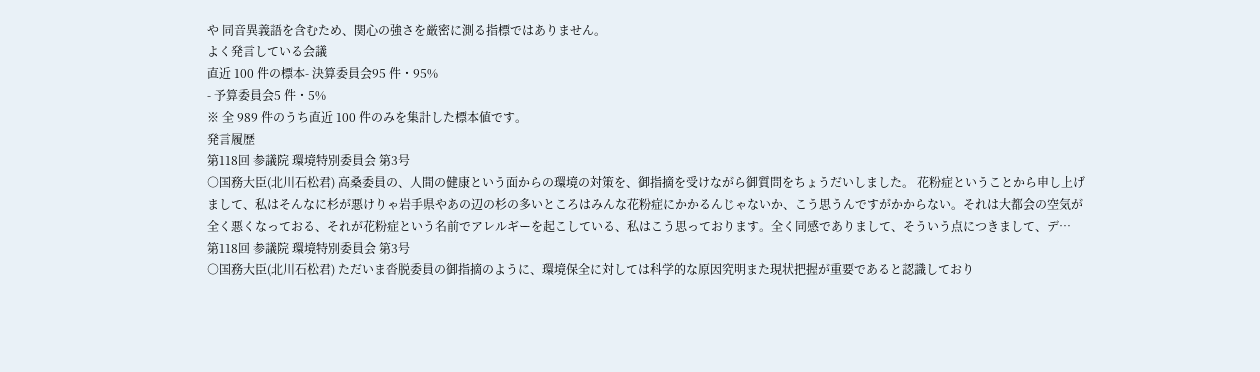や 同音異義語を含むため、関心の強さを厳密に測る指標ではありません。
よく発言している会議
直近 100 件の標本- 決算委員会95 件・95%
- 予算委員会5 件・5%
※ 全 989 件のうち直近 100 件のみを集計した標本値です。
発言履歴
第118回 参議院 環境特別委員会 第3号
○国務大臣(北川石松君) 高桑委員の、人間の健康という面からの環境の対策を、御指摘を受けながら御質問をちょうだいしました。 花粉症ということから申し上げまして、私はそんなに杉が悪けりゃ岩手県やあの辺の杉の多いところはみんな花粉症にかかるんじゃないか、こう思うんですがかからない。それは大都会の空気が全く悪くなっておる、それが花粉症という名前でアレルギーを起こしている、私はこう思っております。全く同感でありまして、そういう点につきまして、デ…
第118回 参議院 環境特別委員会 第3号
○国務大臣(北川石松君) ただいま沓脱委員の御指摘のように、環境保全に対しては科学的な原因究明また現状把握が重要であると認識しており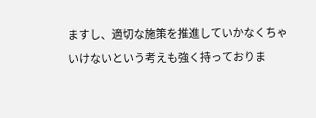ますし、適切な施策を推進していかなくちゃいけないという考えも強く持っておりま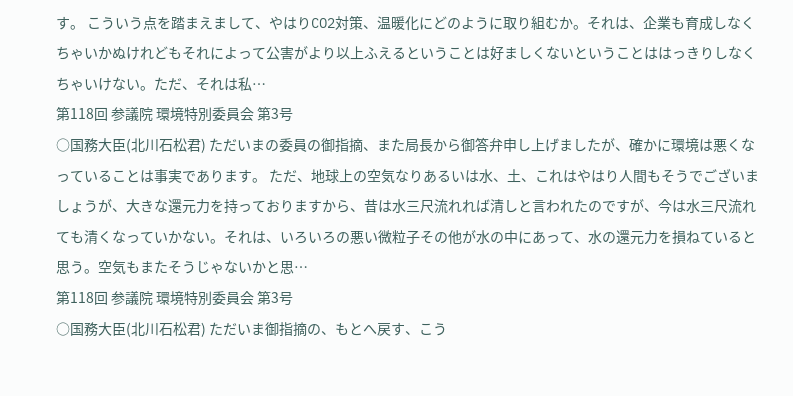す。 こういう点を踏まえまして、やはりCO2対策、温暖化にどのように取り組むか。それは、企業も育成しなくちゃいかぬけれどもそれによって公害がより以上ふえるということは好ましくないということははっきりしなくちゃいけない。ただ、それは私…
第118回 参議院 環境特別委員会 第3号
○国務大臣(北川石松君) ただいまの委員の御指摘、また局長から御答弁申し上げましたが、確かに環境は悪くなっていることは事実であります。 ただ、地球上の空気なりあるいは水、土、これはやはり人間もそうでございましょうが、大きな還元力を持っておりますから、昔は水三尺流れれば清しと言われたのですが、今は水三尺流れても清くなっていかない。それは、いろいろの悪い微粒子その他が水の中にあって、水の還元力を損ねていると思う。空気もまたそうじゃないかと思…
第118回 参議院 環境特別委員会 第3号
○国務大臣(北川石松君) ただいま御指摘の、もとへ戻す、こう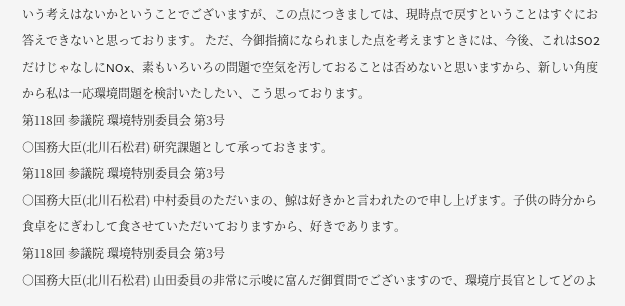いう考えはないかということでございますが、この点につきましては、現時点で戻すということはすぐにお答えできないと思っております。 ただ、今御指摘になられました点を考えますときには、今後、これはSO2だけじゃなしにNOx、素もいろいろの問題で空気を汚しておることは否めないと思いますから、新しい角度から私は一応環境問題を検討いたしたい、こう思っております。
第118回 参議院 環境特別委員会 第3号
○国務大臣(北川石松君) 研究課題として承っておきます。
第118回 参議院 環境特別委員会 第3号
○国務大臣(北川石松君) 中村委員のただいまの、鯨は好きかと言われたので申し上げます。子供の時分から食卓をにぎわして食させていただいておりますから、好きであります。
第118回 参議院 環境特別委員会 第3号
○国務大臣(北川石松君) 山田委員の非常に示唆に富んだ御質問でございますので、環境庁長官としてどのよ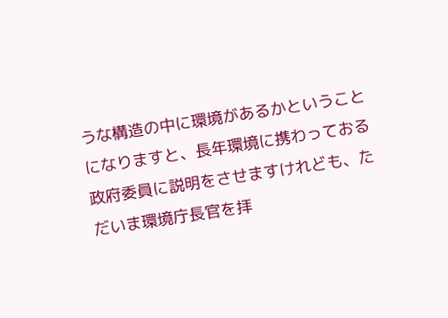うな構造の中に環境があるかということになりますと、長年環境に携わっておる政府委員に説明をさせますけれども、ただいま環境庁長官を拝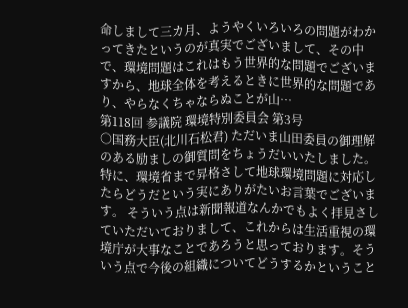命しまして三カ月、ようやくいろいろの問題がわかってきたというのが真実でございまして、その中で、環境問題はこれはもう世界的な問題でございますから、地球全体を考えるときに世界的な問題であり、やらなくちゃならぬことが山…
第118回 参議院 環境特別委員会 第3号
○国務大臣(北川石松君) ただいま山田委員の御理解のある励ましの御質問をちょうだいいたしました。特に、環境省まで昇格さして地球環境問題に対応したらどうだという実にありがたいお言葉でございます。 そういう点は新聞報道なんかでもよく拝見さしていただいておりまして、これからは生活重視の環境庁が大事なことであろうと思っております。そういう点で今後の組織についてどうするかということ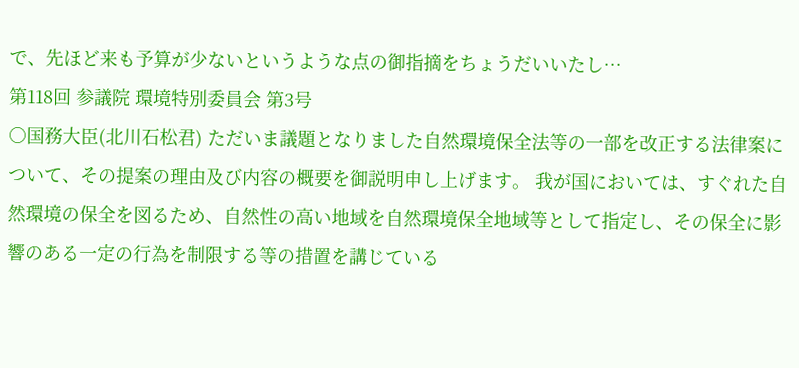で、先ほど来も予算が少ないというような点の御指摘をちょうだいいたし…
第118回 参議院 環境特別委員会 第3号
○国務大臣(北川石松君) ただいま議題となりました自然環境保全法等の一部を改正する法律案について、その提案の理由及び内容の概要を御説明申し上げます。 我が国においては、すぐれた自然環境の保全を図るため、自然性の高い地域を自然環境保全地域等として指定し、その保全に影響のある一定の行為を制限する等の措置を講じている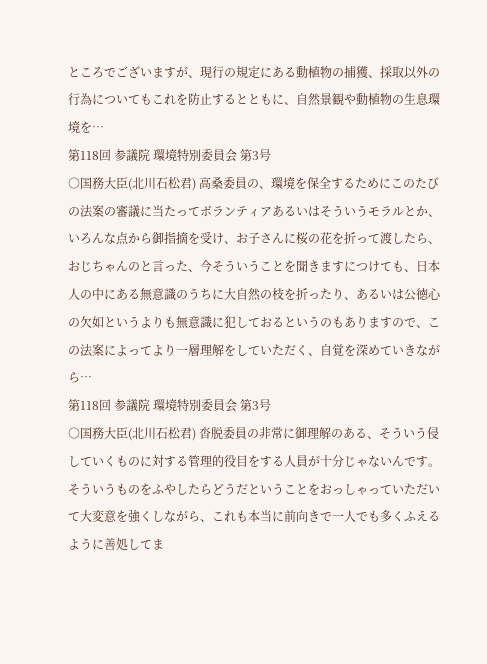ところでございますが、現行の規定にある動植物の捕獲、採取以外の行為についてもこれを防止するとともに、自然景観や動植物の生息環境を…
第118回 参議院 環境特別委員会 第3号
○国務大臣(北川石松君) 高桑委員の、環境を保全するためにこのたびの法案の審議に当たってボランティアあるいはそういうモラルとか、いろんな点から御指摘を受け、お子さんに桜の花を折って渡したら、おじちゃんのと言った、今そういうことを聞きますにつけても、日本人の中にある無意識のうちに大自然の枝を折ったり、あるいは公徳心の欠如というよりも無意識に犯しておるというのもありますので、この法案によってより一層理解をしていただく、自覚を深めていきながら…
第118回 参議院 環境特別委員会 第3号
○国務大臣(北川石松君) 沓脱委員の非常に御理解のある、そういう侵していくものに対する管理的役目をする人員が十分じゃないんです。そういうものをふやしたらどうだということをおっしゃっていただいて大変意を強くしながら、これも本当に前向きで一人でも多くふえるように善処してま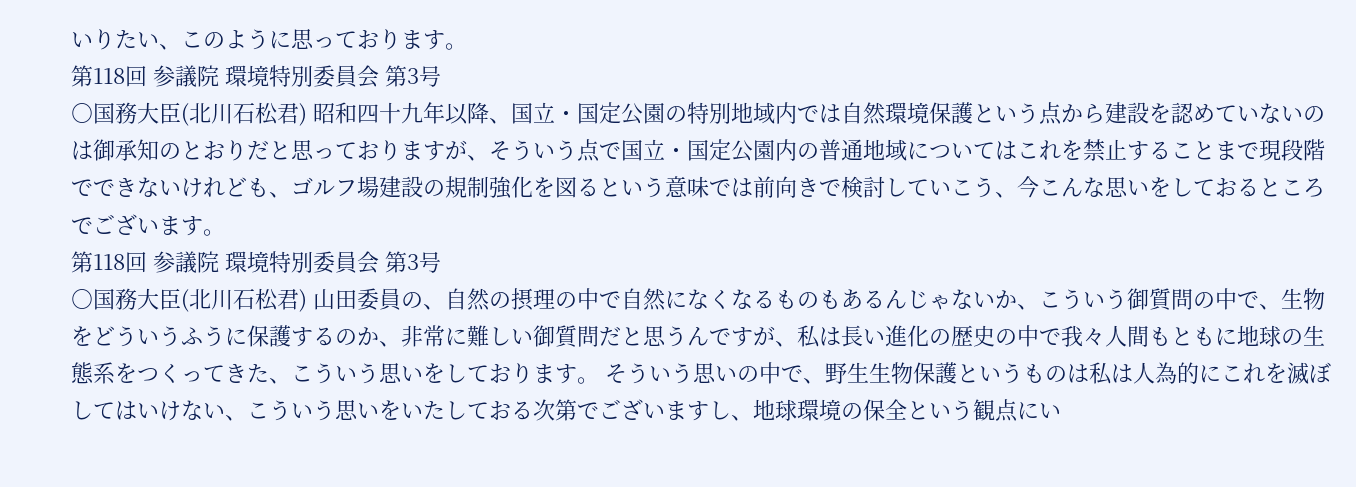いりたい、このように思っております。
第118回 参議院 環境特別委員会 第3号
○国務大臣(北川石松君) 昭和四十九年以降、国立・国定公園の特別地域内では自然環境保護という点から建設を認めていないのは御承知のとおりだと思っておりますが、そういう点で国立・国定公園内の普通地域についてはこれを禁止することまで現段階でできないけれども、ゴルフ場建設の規制強化を図るという意味では前向きで検討していこう、今こんな思いをしておるところでございます。
第118回 参議院 環境特別委員会 第3号
○国務大臣(北川石松君) 山田委員の、自然の摂理の中で自然になくなるものもあるんじゃないか、こういう御質問の中で、生物をどういうふうに保護するのか、非常に難しい御質問だと思うんですが、私は長い進化の歴史の中で我々人間もともに地球の生態系をつくってきた、こういう思いをしております。 そういう思いの中で、野生生物保護というものは私は人為的にこれを滅ぼしてはいけない、こういう思いをいたしておる次第でございますし、地球環境の保全という観点にい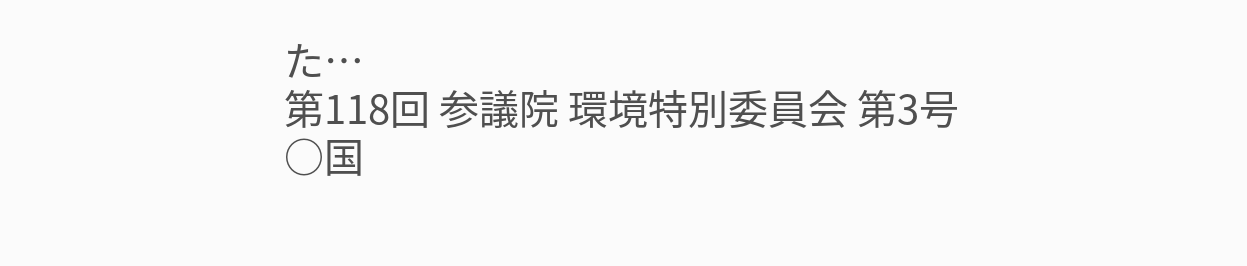た…
第118回 参議院 環境特別委員会 第3号
○国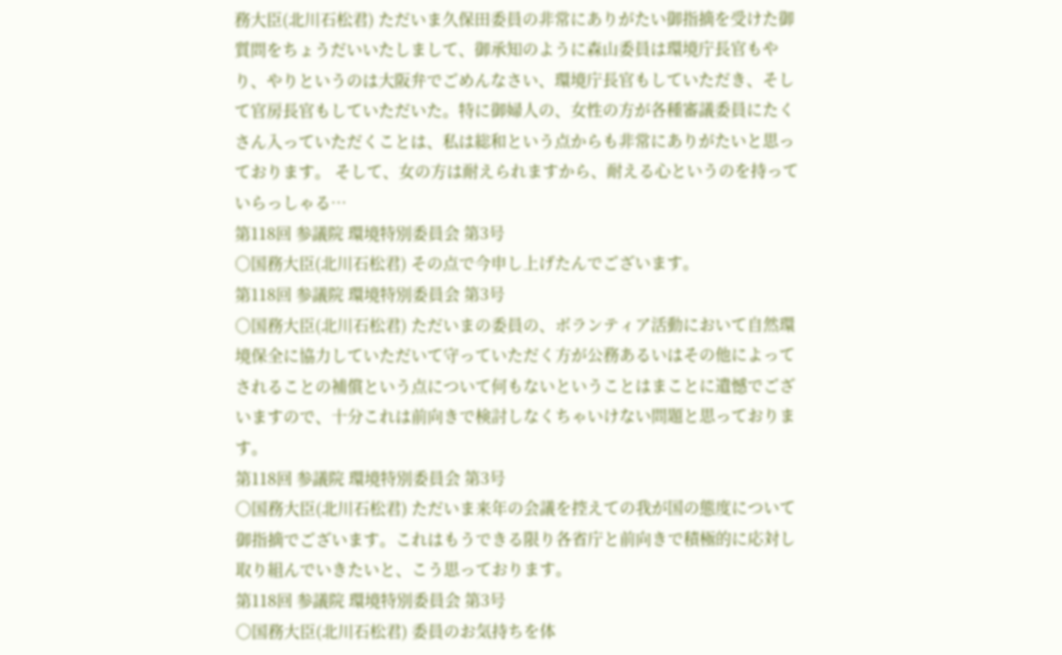務大臣(北川石松君) ただいま久保田委員の非常にありがたい御指摘を受けた御質問をちょうだいいたしまして、御承知のように森山委員は環境庁長官もやり、やりというのは大阪弁でごめんなさい、環境庁長官もしていただき、そして官房長官もしていただいた。特に御婦人の、女性の方が各種審議委員にたくさん入っていただくことは、私は総和という点からも非常にありがたいと思っております。 そして、女の方は耐えられますから、耐える心というのを持っていらっしゃる…
第118回 参議院 環境特別委員会 第3号
○国務大臣(北川石松君) その点で今申し上げたんでございます。
第118回 参議院 環境特別委員会 第3号
○国務大臣(北川石松君) ただいまの委員の、ボランティア活動において自然環境保全に協力していただいて守っていただく方が公務あるいはその他によってされることの補償という点について何もないということはまことに遺憾でございますので、十分これは前向きで検討しなくちゃいけない問題と思っております。
第118回 参議院 環境特別委員会 第3号
○国務大臣(北川石松君) ただいま来年の会議を控えての我が国の態度について御指摘でございます。これはもうできる限り各省庁と前向きで積極的に応対し取り組んでいきたいと、こう思っております。
第118回 参議院 環境特別委員会 第3号
○国務大臣(北川石松君) 委員のお気持ちを体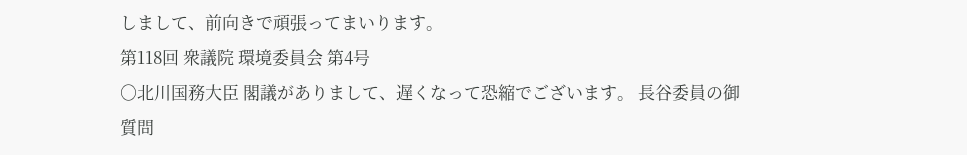しまして、前向きで頑張ってまいります。
第118回 衆議院 環境委員会 第4号
○北川国務大臣 閣議がありまして、遅くなって恐縮でございます。 長谷委員の御質問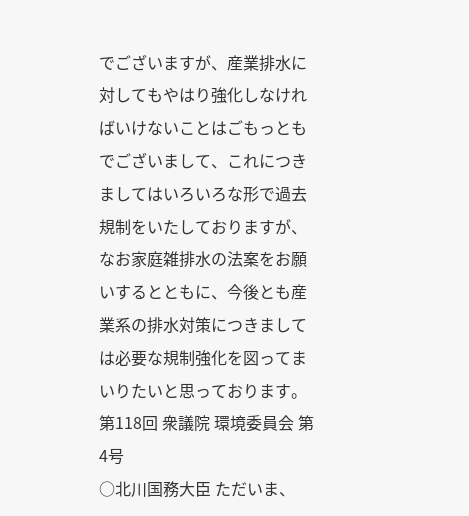でございますが、産業排水に対してもやはり強化しなければいけないことはごもっともでございまして、これにつきましてはいろいろな形で過去規制をいたしておりますが、なお家庭雑排水の法案をお願いするとともに、今後とも産業系の排水対策につきましては必要な規制強化を図ってまいりたいと思っております。
第118回 衆議院 環境委員会 第4号
○北川国務大臣 ただいま、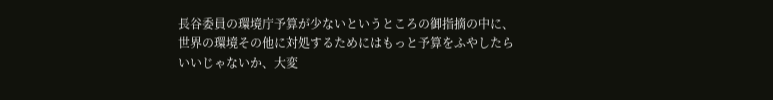長谷委員の環境庁予算が少ないというところの御指摘の中に、世界の環境その他に対処するためにはもっと予算をふやしたらいいじゃないか、大変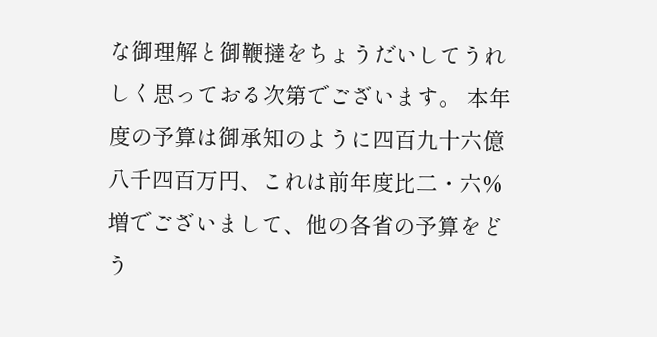な御理解と御鞭撻をちょうだいしてうれしく思っておる次第でございます。 本年度の予算は御承知のように四百九十六億八千四百万円、これは前年度比二・六%増でございまして、他の各省の予算をどう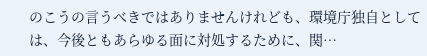のこうの言うべきではありませんけれども、環境庁独自としては、今後ともあらゆる面に対処するために、関…